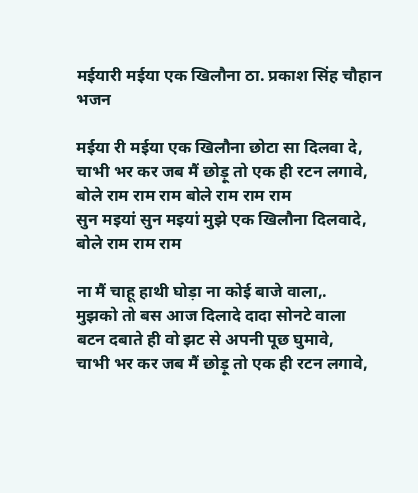मईयारी मईया एक खिलौना ठा. प्रकाश सिंह चौहान भजन

मईया री मईया एक खिलौना छोटा सा दिलवा दे,
चाभी भर कर जब मैं छोड़ू तो एक ही रटन लगावे,
बोले राम राम राम बोले राम राम राम
सुन मइयां सुन मइयां मुझे एक खिलौना दिलवादे,
बोले राम राम राम

ना मैं चाहू हाथी घोड़ा ना कोई बाजे वाला,.
मुझको तो बस आज दिलादे दादा सोनटे वाला
बटन दबाते ही वो झट से अपनी पूछ घुमावे,
चाभी भर कर जब मैं छोड़ू तो एक ही रटन लगावे,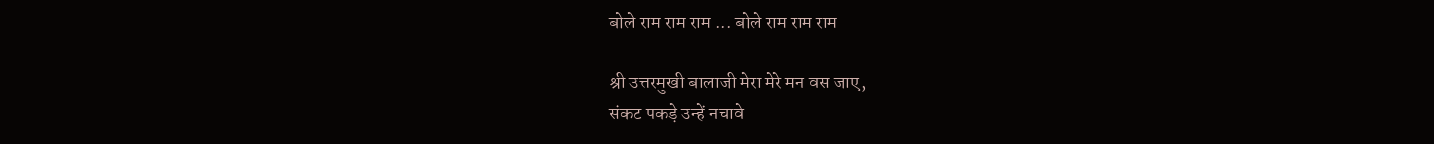बोले राम राम राम ... बोले राम राम राम

श्री उत्तरमुखी बालाजी मेरा मेरे मन वस जाए,
संकट पकड़े उन्हें नचावे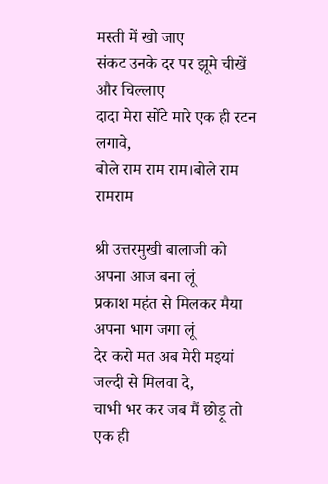मस्ती में खो जाए
संकट उनके दर पर झूमे चीखें और चिल्लाए
दादा मेरा सोंटे मारे एक ही रटन लगावे,
बोले राम राम राम।बोले राम रामराम

श्री उत्तरमुखी बालाजी को अपना आज बना लूं
प्रकाश महंत से मिलकर मैया अपना भाग जगा लूं
देर करो मत अब मेरी मइयां जल्दी से मिलवा दे,
चाभी भर कर जब मैं छोड़ू तो एक ही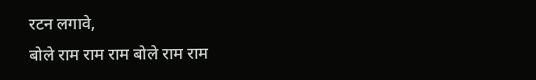रटन लगावे,
बोले राम राम राम बोले राम राम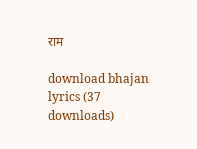राम

download bhajan lyrics (37 downloads)